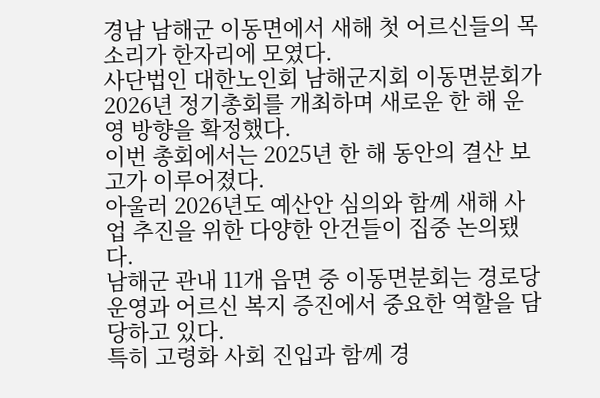경남 남해군 이동면에서 새해 첫 어르신들의 목소리가 한자리에 모였다.
사단법인 대한노인회 남해군지회 이동면분회가 2026년 정기총회를 개최하며 새로운 한 해 운영 방향을 확정했다.
이번 총회에서는 2025년 한 해 동안의 결산 보고가 이루어졌다.
아울러 2026년도 예산안 심의와 함께 새해 사업 추진을 위한 다양한 안건들이 집중 논의됐다.
남해군 관내 11개 읍면 중 이동면분회는 경로당 운영과 어르신 복지 증진에서 중요한 역할을 담당하고 있다.
특히 고령화 사회 진입과 함께 경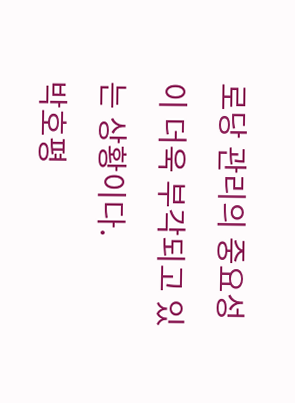로당 관리의 중요성이 더욱 부각되고 있는 상황이다.
박호평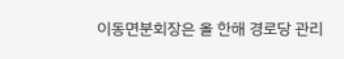이동면분회장은 올 한해 경로당 관리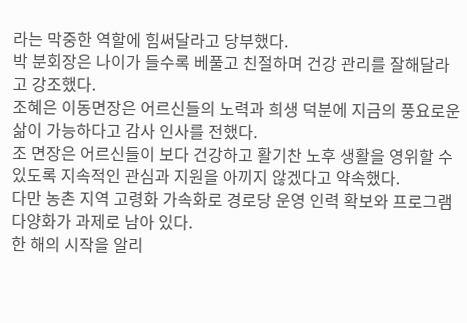라는 막중한 역할에 힘써달라고 당부했다.
박 분회장은 나이가 들수록 베풀고 친절하며 건강 관리를 잘해달라고 강조했다.
조혜은 이동면장은 어르신들의 노력과 희생 덕분에 지금의 풍요로운 삶이 가능하다고 감사 인사를 전했다.
조 면장은 어르신들이 보다 건강하고 활기찬 노후 생활을 영위할 수 있도록 지속적인 관심과 지원을 아끼지 않겠다고 약속했다.
다만 농촌 지역 고령화 가속화로 경로당 운영 인력 확보와 프로그램 다양화가 과제로 남아 있다.
한 해의 시작을 알리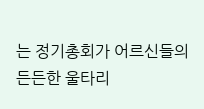는 정기총회가 어르신들의 든든한 울타리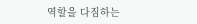역할을 다짐하는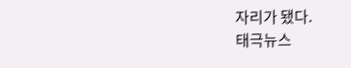자리가 됐다.
태극뉴스